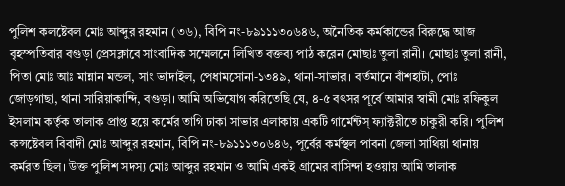পুলিশ কলষ্টেবল মোঃ আব্দুর রহমান (৩৬), বিপি নং-৮৯১১১৩০৬৪৬, অনৈতিক কর্মকান্ডের বিরুদ্ধে আজ বৃহস্পতিবার বগুড়া প্রেসক্লাবে সাংবাদিক সম্মেলনে লিখিত বক্তব্য পাঠ করেন মোছাঃ তুলা রানী। মোছাঃ তুলা রানী, পিতা মোঃ আঃ মান্নান মন্ডল, সাং ভাদাইল, পেধামসোনা-১৩৪৯, থানা-সাভার। বর্তমানে বাঁশহাটা, পোঃ জোড়গাছা, থানা সারিয়াকান্দি, বগুড়া। আমি অভিযোগ করিতেছি যে, ৪-৫ বৎসর পূর্বে আমার স্বামী মোঃ রফিকুল ইসলাম কর্তৃক তালাক প্রাপ্ত হয়ে কর্মের তাগি ঢাকা সাভার এলাকায় একটি গার্মেন্টস্ ফ্যাক্টরীতে চাকুরী করি। পুলিশ কন্সষ্টেবল বিবাদী মোঃ আব্দুর রহমান, বিপি নং-৮৯১১১৩০৬৪৬, পূর্বের কর্মস্থল পাবনা জেলা সাথিয়া থানায় কর্মরত ছিল। উক্ত পুলিশ সদস্য মোঃ আব্দুর রহমান ও আমি একই গ্রামের বাসিন্দা হওয়ায় আমি তালাক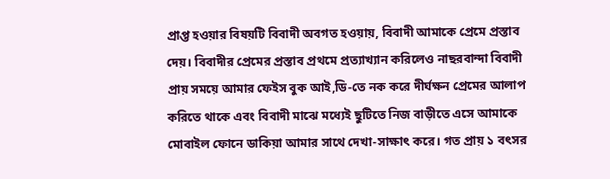প্রাপ্ত হওয়ার বিষয়টি বিবাদী অবগত হওয়ায়, বিবাদী আমাকে প্রেমে প্রস্তাব দেয়। বিবাদীর প্রেমের প্রস্তাব প্রথমে প্রত্যাখ্যান করিলেও নাছরবান্দা বিবাদী প্রায় সময়ে আমার ফেইস বুক আই,ডি-তে নক করে দীর্ঘক্ষন প্রেমের আলাপ করিতে থাকে এবং বিবাদী মাঝে মধ্যেই ছুটিতে নিজ বাড়ীতে এসে আমাকে মোবাইল ফোনে ডাকিয়া আমার সাথে দেখা-সাক্ষাৎ করে। গত প্রায় ১ বৎসর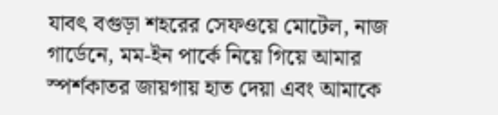যাবৎ বগুড়া শহরের সেফওয়ে মোটেল, নাজ গার্ডেনে, মম-ইন পার্কে নিয়ে গিয়ে আমার স্পর্শকাতর জায়গায় হাত দেয়া এবং আমাকে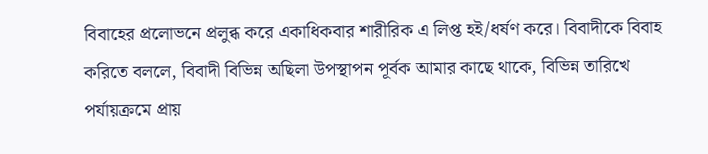বিবাহের প্রলোভনে প্রলুব্ধ করে একাধিকবার শারীরিক এ লিপ্ত হই/ধর্ষণ করে। বিবাদীকে বিবাহ করিতে বললে, বিবাদী বিভিন্ন অছিলা উপস্থাপন পূর্বক আমার কাছে থাকে, বিভিন্ন তারিখে পর্যায়ক্রমে প্রায়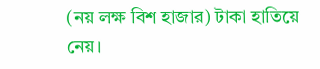(নয় লক্ষ বিশ হাজার) টাকা হাতিয়ে নেয়।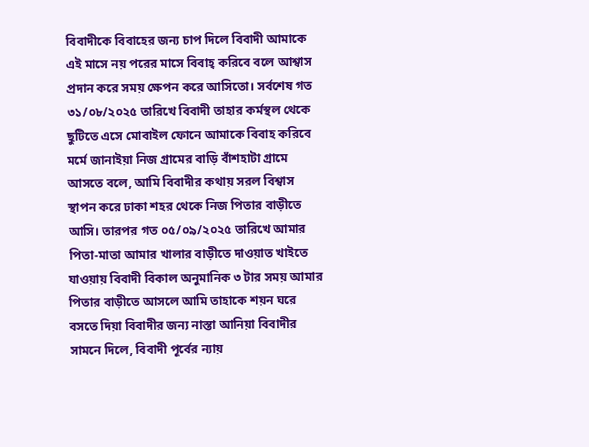বিবাদীকে বিবাহের জন্য চাপ দিলে বিবাদী আমাকে এই মাসে নয় পরের মাসে বিবাহ্ করিবে বলে আশ্বাস প্রদান করে সময় ক্ষেপন করে আসিতো। সর্বশেষ গত ৩১/০৮/২০২৫ তারিখে বিবাদী তাহার কর্মস্থল থেকে ছুটিতে এসে মোবাইল ফোনে আমাকে বিবাহ করিবে মর্মে জানাইয়া নিজ গ্রামের বাড়ি বাঁশহাটা গ্রামে আসতে বলে, আমি বিবাদীর কথায় সরল বিশ্বাস স্থাপন করে ঢাকা শহর থেকে নিজ পিতার বাড়ীতে আসি। তারপর গত ০৫/০৯/২০২৫ তারিখে আমার পিতা-মাতা আমার খালার বাড়ীতে দাওয়াত খাইতে যাওয়ায় বিবাদী বিকাল অনুমানিক ৩ টার সময় আমার পিতার বাড়ীতে আসলে আমি তাহাকে শয়ন ঘরে বসতে দিয়া বিবাদীর জন্য নাস্তা আনিয়া বিবাদীর সামনে দিলে, বিবাদী পূর্বের ন্যায়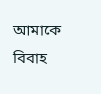আমাকে বিবাহ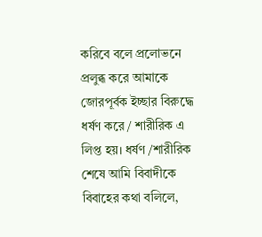করিবে বলে প্রলোভনে প্রলুব্ধ করে আমাকে জোরপূর্বক ইচ্ছার বিরুদ্ধে ধর্ষণ করে / শারীরিক এ লিপ্ত হয়। ধর্ষণ /শারীরিক শেষে আমি বিবাদীকে বিবাহের কথা বলিলে,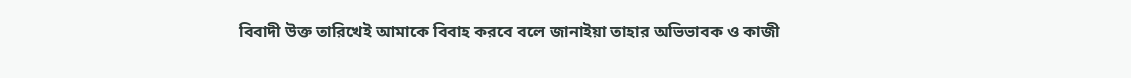বিবাদী উক্ত তারিখেই আমাকে বিবাহ করবে বলে জানাইয়া তাহার অভিভাবক ও কাজী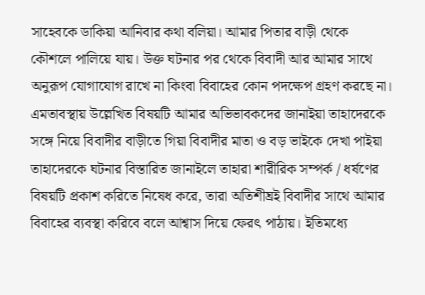সাহেবকে ডাকিয়া আনিবার কথা বলিয়া। আমার পিতার বাড়ী থেকে কৌশলে পালিয়ে যায়। উক্ত ঘটনার পর থেকে বিবাদী আর আমার সাথে অনুরূপ যোগাযোগ রাখে না কিংবা বিবাহের কোন পদক্ষেপ গ্রহণ করছে না। এমতাবস্থায় উল্লেখিত বিষয়টি আমার অভিভাবকদের জানাইয়া তাহাদেরকে সঙ্গে নিয়ে বিবাদীর বাড়ীতে গিয়া বিবাদীর মাতা ও বড় ভাইকে দেখা পাইয়া তাহাদেরকে ঘটনার বিস্তারিত জানাইলে তাহারা শারীরিক সম্পর্ক / ধর্ষণের বিষয়টি প্রকাশ করিতে নিষেধ করে, তারা অতিশীঘ্রই বিবাদীর সাথে আমার বিবাহের ব্যবস্থা করিবে বলে আশ্বাস দিয়ে ফেরৎ পাঠায়। ইতিমধ্যে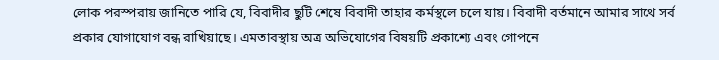লোক পরস্পরায় জানিতে পারি যে, বিবাদীর ছুটি শেষে বিবাদী তাহার কর্মস্থলে চলে যায়। বিবাদী বর্তমানে আমার সাথে সর্ব প্রকার যোগাযোগ বন্ধ রাখিয়াছে। এমতাবস্থায় অত্র অভিযোগের বিষয়টি প্রকাশ্যে এবং গোপনে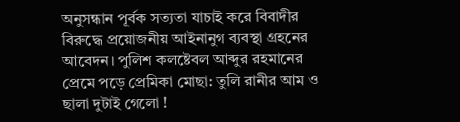অনুসন্ধান পূর্বক সত্যতা যাচাই করে বিবাদীর বিরুদ্ধে প্রয়োজনীয় আইনানুগ ব্যবস্থা গ্রহনের আবেদন। পুলিশ কলষ্টেবল আব্দুর রহমানের প্রেমে পড়ে প্রেমিকা মোছা: তুলি রানীর আম ও ছালা দুটাই গেলো !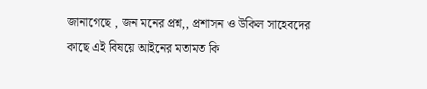জানাগেছে , জন মনের প্রশ্ন,, প্রশাসন ও উকিল সাহেবদের কাছে এই বিষয়ে আইনের মতামত কি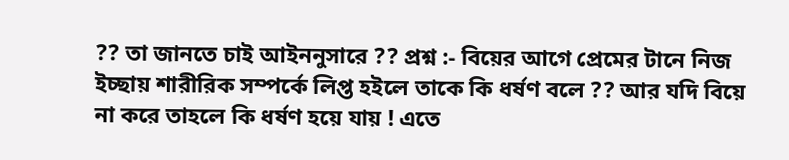?? তা জানতে চাই আইননুসারে ?? প্রশ্ন :- বিয়ের আগে প্রেমের টানে নিজ ইচ্ছায় শারীরিক সম্পর্কে লিপ্ত হইলে তাকে কি ধর্ষণ বলে ?? আর যদি বিয়ে না করে তাহলে কি ধর্ষণ হয়ে যায় ! এতে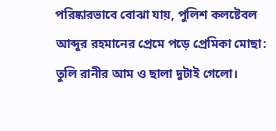পরিষ্কারভাবে বোঝা যায়, পুলিশ কলষ্টেবল আব্দুর রহমানের প্রেমে পড়ে প্রেমিকা মোছা: তুলি রানীর আম ও ছালা দুটাই গেলো।